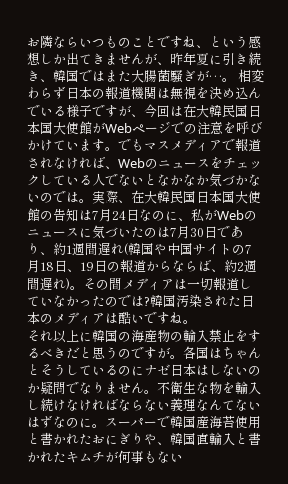お隣ならいつものことですね、という感想しか出てきませんが、昨年夏に引き続き、韓国ではまた大腸菌騒ぎが…。 相変わらず日本の報道機関は無視を決め込んでいる様子ですが、今回は在大韓民国日本国大使館がWebページでの注意を呼びかけています。でもマスメディアで報道されなければ、Webのニュースをチェックしている人でないとなかなか気づかないのでは。実際、在大韓民国日本国大使館の告知は7月24日なのに、私がWebのニュースに気づいたのは7月30日であり、約1週間遅れ(韓国や中国サイトの7月18日、19日の報道からならば、約2週間遅れ)。その間メディアは一切報道していなかったのでは?韓国汚染された日本のメディアは酷いですね。
それ以上に韓国の海産物の輸入禁止をするべきだと思うのですが。各国はちゃんとそうしているのにナゼ日本はしないのか疑問でなりません。不衛生な物を輸入し続けなければならない義理なんてないはずなのに。スーパーで韓国産海苔使用と書かれたおにぎりや、韓国直輸入と書かれたキムチが何事もない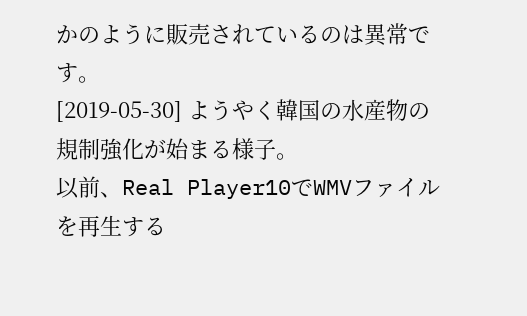かのように販売されているのは異常です。
[2019-05-30] ようやく韓国の水産物の規制強化が始まる様子。
以前、Real Player10でWMVファイルを再生する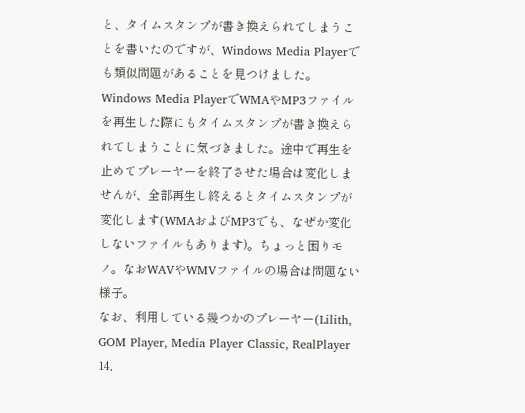と、タイムスタンプが書き換えられてしまうことを書いたのですが、Windows Media Playerでも類似問題があることを見つけました。Windows Media PlayerでWMAやMP3ファイルを再生した際にもタイムスタンプが書き換えられてしまうことに気づきました。途中で再生を止めてプレーヤーを終了させた場合は変化しませんが、全部再生し終えるとタイムスタンプが変化します(WMAおよびMP3でも、なぜか変化しないファイルもあります)。ちょっと困りモノ。なおWAVやWMVファイルの場合は問題ない様子。
なお、利用している幾つかのプレーヤー(Lilith, GOM Player, Media Player Classic, RealPlayer 14,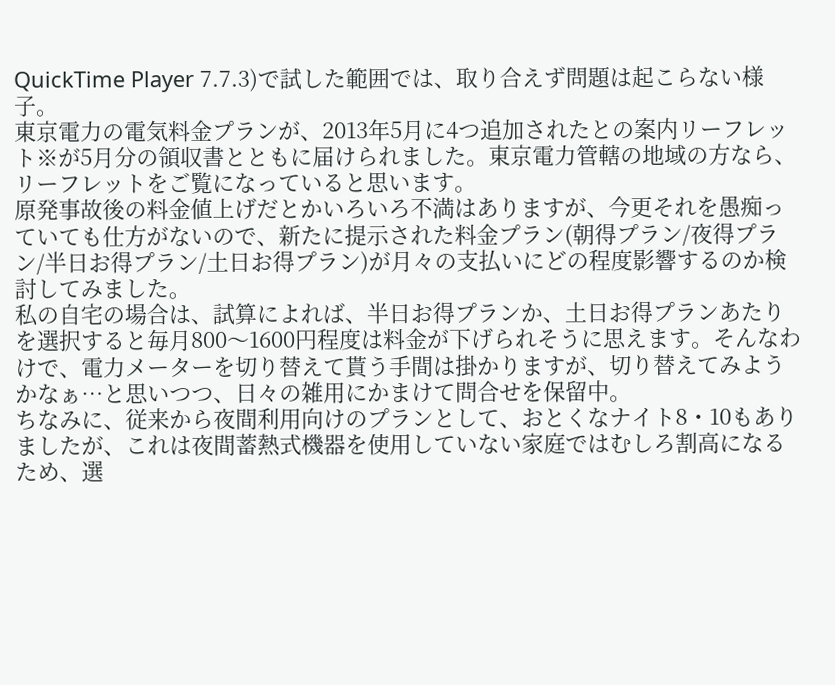QuickTime Player 7.7.3)で試した範囲では、取り合えず問題は起こらない様子。
東京電力の電気料金プランが、2013年5月に4つ追加されたとの案内リーフレット※が5月分の領収書とともに届けられました。東京電力管轄の地域の方なら、リーフレットをご覧になっていると思います。
原発事故後の料金値上げだとかいろいろ不満はありますが、今更それを愚痴っていても仕方がないので、新たに提示された料金プラン(朝得プラン/夜得プラン/半日お得プラン/土日お得プラン)が月々の支払いにどの程度影響するのか検討してみました。
私の自宅の場合は、試算によれば、半日お得プランか、土日お得プランあたりを選択すると毎月800〜1600円程度は料金が下げられそうに思えます。そんなわけで、電力メーターを切り替えて貰う手間は掛かりますが、切り替えてみようかなぁ…と思いつつ、日々の雑用にかまけて問合せを保留中。
ちなみに、従来から夜間利用向けのプランとして、おとくなナイト8・10もありましたが、これは夜間蓄熱式機器を使用していない家庭ではむしろ割高になるため、選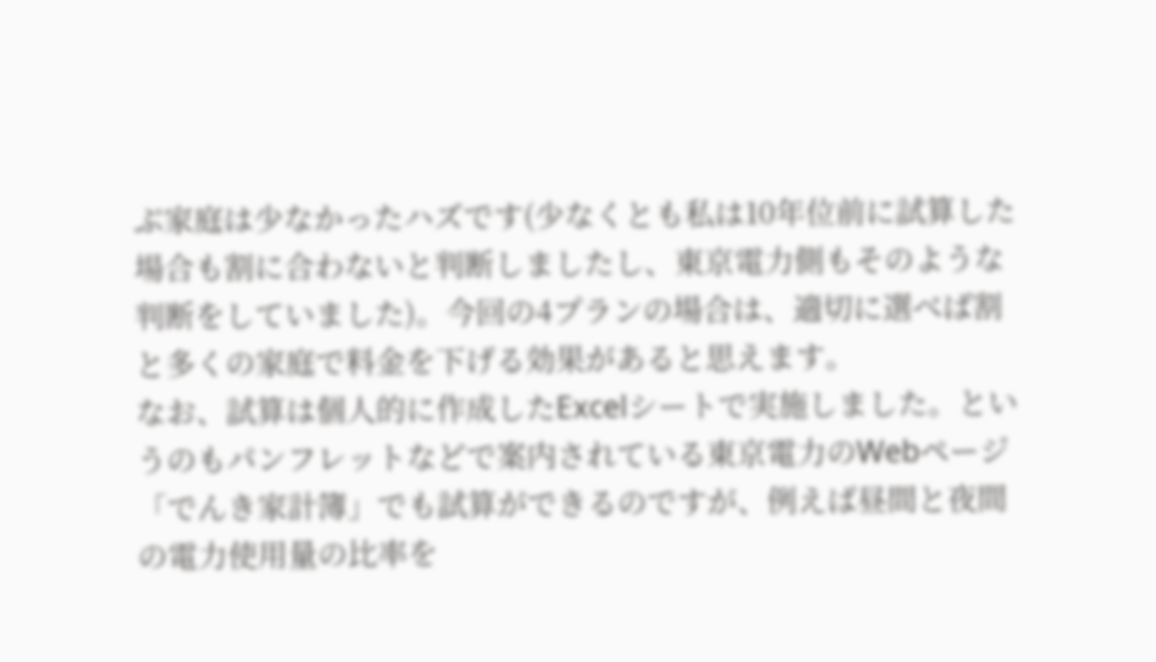ぶ家庭は少なかったハズです(少なくとも私は10年位前に試算した場合も割に合わないと判断しましたし、東京電力側もそのような判断をしていました)。今回の4プランの場合は、適切に選べば割と多くの家庭で料金を下げる効果があると思えます。
なお、試算は個人的に作成したExcelシートで実施しました。というのもパンフレットなどで案内されている東京電力のWebページ「でんき家計簿」でも試算ができるのですが、例えば昼間と夜間の電力使用量の比率を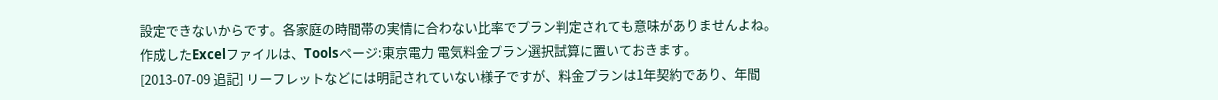設定できないからです。各家庭の時間帯の実情に合わない比率でプラン判定されても意味がありませんよね。
作成したExcelファイルは、Toolsページ:東京電力 電気料金プラン選択試算に置いておきます。
[2013-07-09 追記] リーフレットなどには明記されていない様子ですが、料金プランは1年契約であり、年間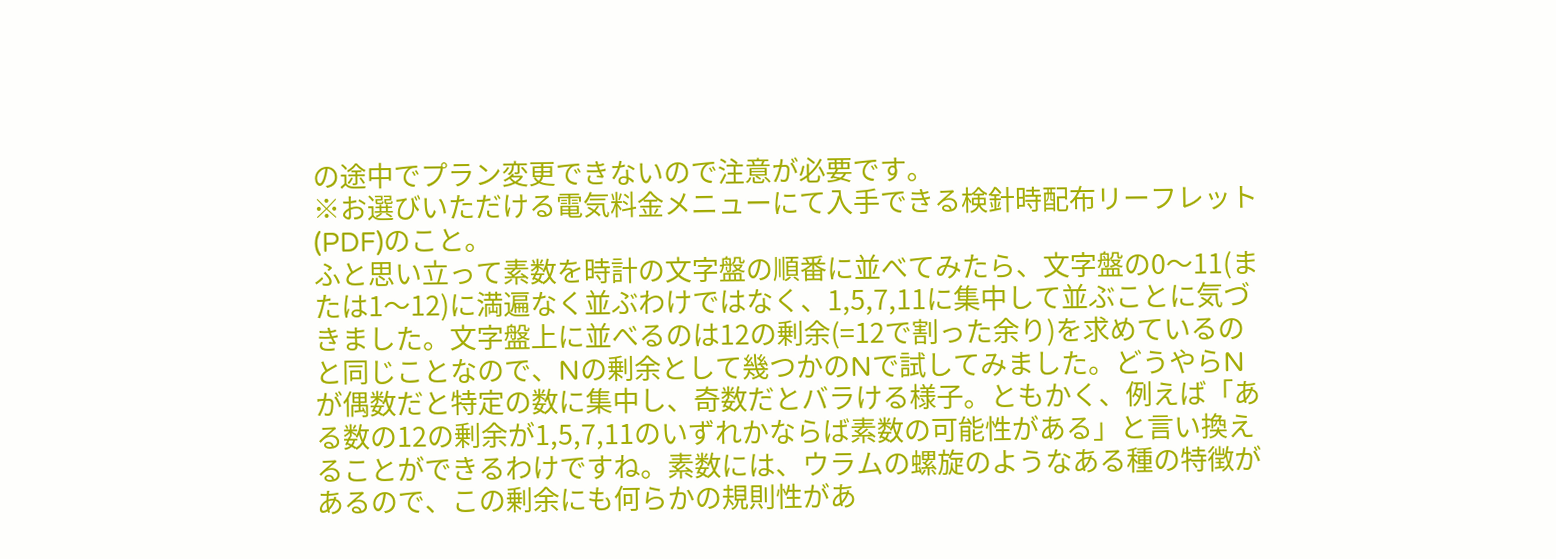の途中でプラン変更できないので注意が必要です。
※お選びいただける電気料金メニューにて入手できる検針時配布リーフレット(PDF)のこと。
ふと思い立って素数を時計の文字盤の順番に並べてみたら、文字盤の0〜11(または1〜12)に満遍なく並ぶわけではなく、1,5,7,11に集中して並ぶことに気づきました。文字盤上に並べるのは12の剰余(=12で割った余り)を求めているのと同じことなので、Nの剰余として幾つかのNで試してみました。どうやらNが偶数だと特定の数に集中し、奇数だとバラける様子。ともかく、例えば「ある数の12の剰余が1,5,7,11のいずれかならば素数の可能性がある」と言い換えることができるわけですね。素数には、ウラムの螺旋のようなある種の特徴があるので、この剰余にも何らかの規則性があ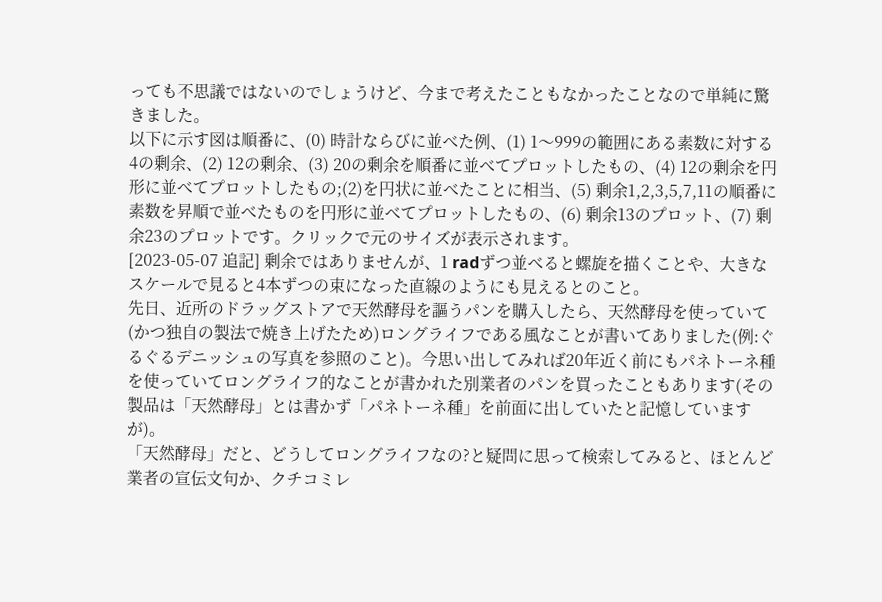っても不思議ではないのでしょうけど、今まで考えたこともなかったことなので単純に驚きました。
以下に示す図は順番に、(0) 時計ならびに並べた例、(1) 1〜999の範囲にある素数に対する4の剰余、(2) 12の剰余、(3) 20の剰余を順番に並べてプロットしたもの、(4) 12の剰余を円形に並べてプロットしたもの;(2)を円状に並べたことに相当、(5) 剰余1,2,3,5,7,11の順番に素数を昇順で並べたものを円形に並べてプロットしたもの、(6) 剰余13のプロット、(7) 剰余23のプロットです。クリックで元のサイズが表示されます。
[2023-05-07 追記] 剰余ではありませんが、1 radずつ並べると螺旋を描くことや、大きなスケールで見ると4本ずつの束になった直線のようにも見えるとのこと。
先日、近所のドラッグストアで天然酵母を謳うパンを購入したら、天然酵母を使っていて(かつ独自の製法で焼き上げたため)ロングライフである風なことが書いてありました(例:ぐるぐるデニッシュの写真を参照のこと)。今思い出してみれば20年近く前にもパネトーネ種を使っていてロングライフ的なことが書かれた別業者のパンを買ったこともあります(その製品は「天然酵母」とは書かず「パネトーネ種」を前面に出していたと記憶していますが)。
「天然酵母」だと、どうしてロングライフなの?と疑問に思って検索してみると、ほとんど業者の宣伝文句か、クチコミレ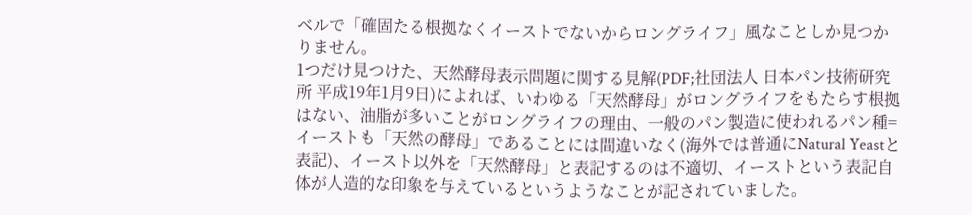ベルで「確固たる根拠なくイーストでないからロングライフ」風なことしか見つかりません。
1つだけ見つけた、天然酵母表示問題に関する見解(PDF;社団法人 日本パン技術研究所 平成19年1月9日)によれば、いわゆる「天然酵母」がロングライフをもたらす根拠はない、油脂が多いことがロングライフの理由、一般のパン製造に使われるパン種=イーストも「天然の酵母」であることには間違いなく(海外では普通にNatural Yeastと表記)、イースト以外を「天然酵母」と表記するのは不適切、イーストという表記自体が人造的な印象を与えているというようなことが記されていました。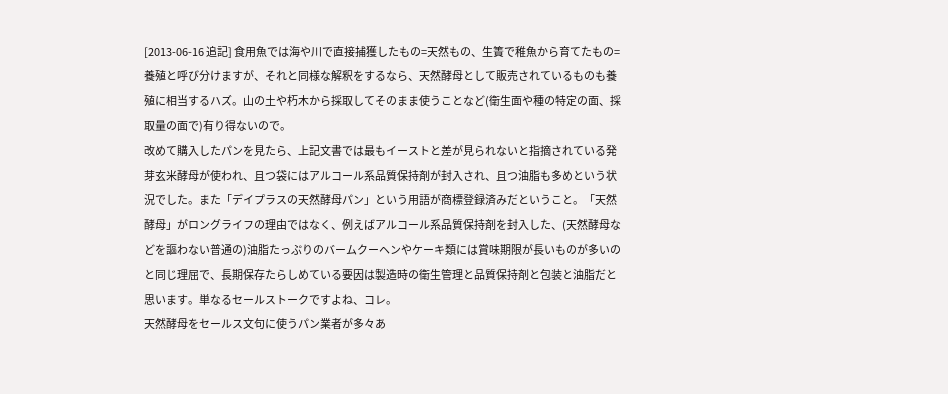[2013-06-16 追記] 食用魚では海や川で直接捕獲したもの=天然もの、生簀で稚魚から育てたもの=養殖と呼び分けますが、それと同様な解釈をするなら、天然酵母として販売されているものも養殖に相当するハズ。山の土や朽木から採取してそのまま使うことなど(衛生面や種の特定の面、採取量の面で)有り得ないので。
改めて購入したパンを見たら、上記文書では最もイーストと差が見られないと指摘されている発芽玄米酵母が使われ、且つ袋にはアルコール系品質保持剤が封入され、且つ油脂も多めという状況でした。また「デイプラスの天然酵母パン」という用語が商標登録済みだということ。「天然酵母」がロングライフの理由ではなく、例えばアルコール系品質保持剤を封入した、(天然酵母などを謳わない普通の)油脂たっぷりのバームクーヘンやケーキ類には賞味期限が長いものが多いのと同じ理屈で、長期保存たらしめている要因は製造時の衛生管理と品質保持剤と包装と油脂だと思います。単なるセールストークですよね、コレ。
天然酵母をセールス文句に使うパン業者が多々あ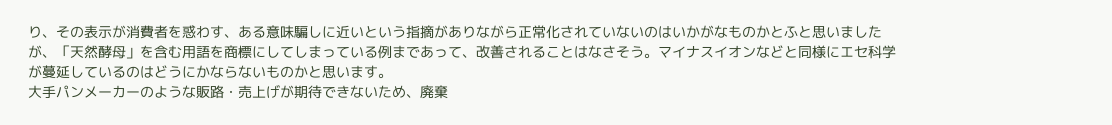り、その表示が消費者を惑わす、ある意味騙しに近いという指摘がありながら正常化されていないのはいかがなものかとふと思いましたが、「天然酵母」を含む用語を商標にしてしまっている例まであって、改善されることはなさそう。マイナスイオンなどと同様にエセ科学が蔓延しているのはどうにかならないものかと思います。
大手パンメーカーのような販路・売上げが期待できないため、廃棄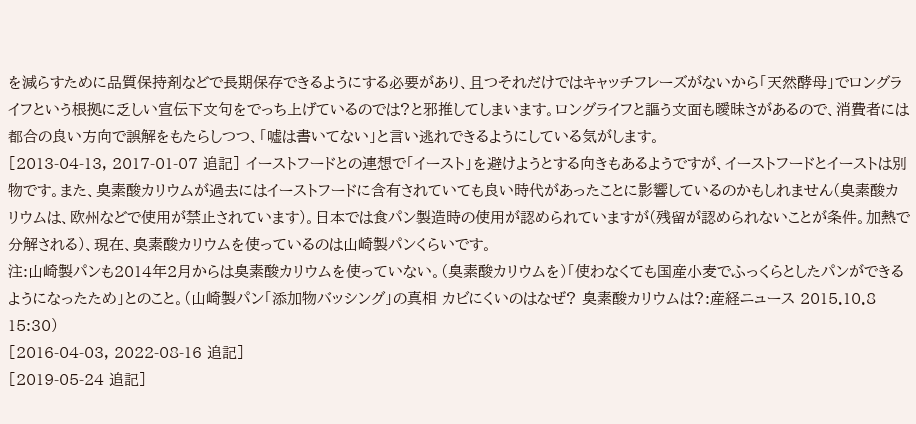を減らすために品質保持剤などで長期保存できるようにする必要があり、且つそれだけではキャッチフレーズがないから「天然酵母」でロングライフという根拠に乏しい宣伝下文句をでっち上げているのでは?と邪推してしまいます。ロングライフと謳う文面も曖昧さがあるので、消費者には都合の良い方向で誤解をもたらしつつ、「嘘は書いてない」と言い逃れできるようにしている気がします。
[2013-04-13, 2017-01-07 追記] イーストフードとの連想で「イースト」を避けようとする向きもあるようですが、イーストフードとイーストは別物です。また、臭素酸カリウムが過去にはイーストフードに含有されていても良い時代があったことに影響しているのかもしれません(臭素酸カリウムは、欧州などで使用が禁止されています)。日本では食パン製造時の使用が認められていますが(残留が認められないことが条件。加熱で分解される)、現在、臭素酸カリウムを使っているのは山崎製パンくらいです。
注:山崎製パンも2014年2月からは臭素酸カリウムを使っていない。(臭素酸カリウムを)「使わなくても国産小麦でふっくらとしたパンができるようになったため」とのこと。(山崎製パン「添加物バッシング」の真相 カビにくいのはなぜ? 臭素酸カリウムは?:産経ニュース 2015.10.8 15:30)
[2016-04-03, 2022-08-16 追記]
[2019-05-24 追記]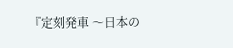『定刻発車 〜日本の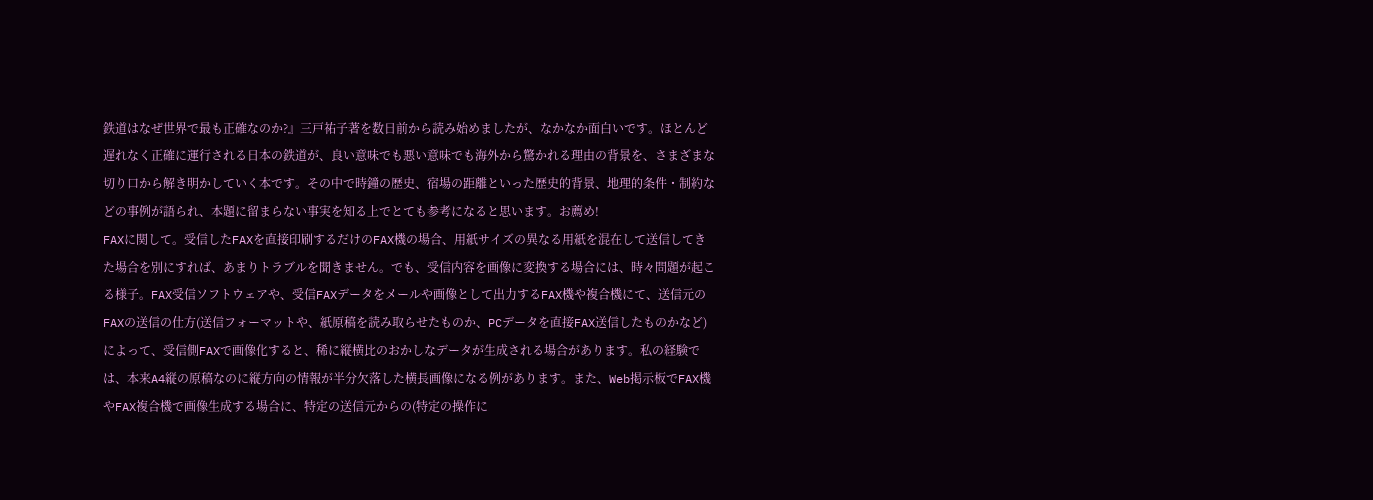鉄道はなぜ世界で最も正確なのか?』三戸祐子著を数日前から読み始めましたが、なかなか面白いです。ほとんど遅れなく正確に運行される日本の鉄道が、良い意味でも悪い意味でも海外から驚かれる理由の背景を、さまざまな切り口から解き明かしていく本です。その中で時鐘の歴史、宿場の距離といった歴史的背景、地理的条件・制約などの事例が語られ、本題に留まらない事実を知る上でとても参考になると思います。お薦め!
FAXに関して。受信したFAXを直接印刷するだけのFAX機の場合、用紙サイズの異なる用紙を混在して送信してきた場合を別にすれば、あまりトラブルを聞きません。でも、受信内容を画像に変換する場合には、時々問題が起こる様子。FAX受信ソフトウェアや、受信FAXデータをメールや画像として出力するFAX機や複合機にて、送信元のFAXの送信の仕方(送信フォーマットや、紙原稿を読み取らせたものか、PCデータを直接FAX送信したものかなど)によって、受信側FAXで画像化すると、稀に縦横比のおかしなデータが生成される場合があります。私の経験では、本来A4縦の原稿なのに縦方向の情報が半分欠落した横長画像になる例があります。また、Web掲示板でFAX機やFAX複合機で画像生成する場合に、特定の送信元からの(特定の操作に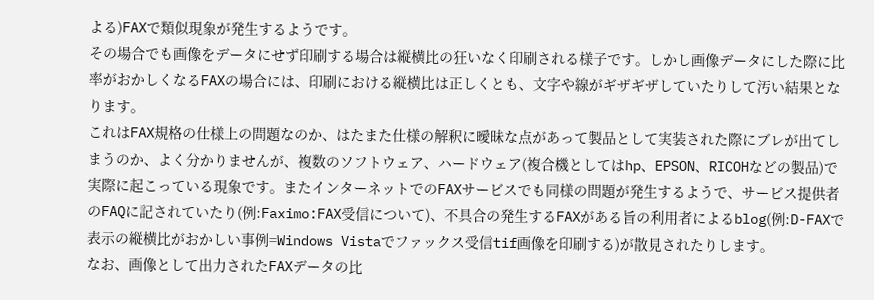よる)FAXで類似現象が発生するようです。
その場合でも画像をデータにせず印刷する場合は縦横比の狂いなく印刷される様子です。しかし画像データにした際に比率がおかしくなるFAXの場合には、印刷における縦横比は正しくとも、文字や線がギザギザしていたりして汚い結果となります。
これはFAX規格の仕様上の問題なのか、はたまた仕様の解釈に曖昧な点があって製品として実装された際にブレが出てしまうのか、よく分かりませんが、複数のソフトウェア、ハードウェア(複合機としてはhp、EPSON、RICOHなどの製品)で実際に起こっている現象です。またインターネットでのFAXサービスでも同様の問題が発生するようで、サービス提供者のFAQに記されていたり(例:Faximo:FAX受信について)、不具合の発生するFAXがある旨の利用者によるblog(例:D-FAXで表示の縦横比がおかしい事例=Windows Vistaでファックス受信tif画像を印刷する)が散見されたりします。
なお、画像として出力されたFAXデータの比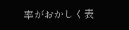率がおかしく表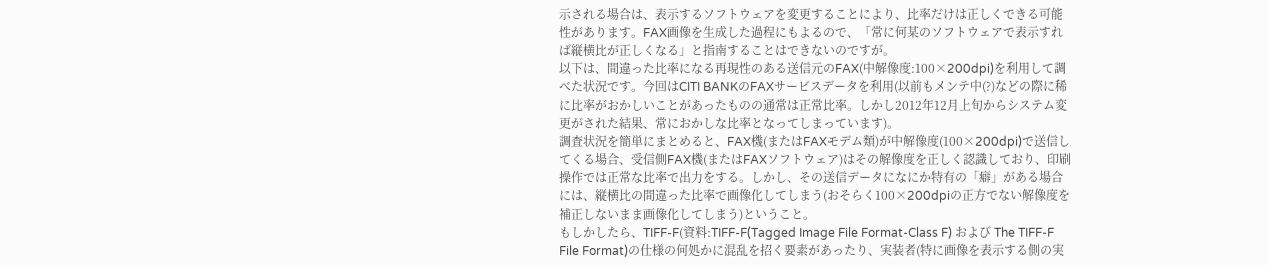示される場合は、表示するソフトウェアを変更することにより、比率だけは正しくできる可能性があります。FAX画像を生成した過程にもよるので、「常に何某のソフトウェアで表示すれば縦横比が正しくなる」と指南することはできないのですが。
以下は、間違った比率になる再現性のある送信元のFAX(中解像度:100×200dpi)を利用して調べた状況です。今回はCITI BANKのFAXサービスデータを利用(以前もメンテ中(?)などの際に稀に比率がおかしいことがあったものの通常は正常比率。しかし2012年12月上旬からシステム変更がされた結果、常におかしな比率となってしまっています)。
調査状況を簡単にまとめると、FAX機(またはFAXモデム類)が中解像度(100×200dpi)で送信してくる場合、受信側FAX機(またはFAXソフトウェア)はその解像度を正しく認識しており、印刷操作では正常な比率で出力をする。しかし、その送信データになにか特有の「癖」がある場合には、縦横比の間違った比率で画像化してしまう(おそらく100×200dpiの正方でない解像度を補正しないまま画像化してしまう)ということ。
もしかしたら、TIFF-F(資料:TIFF-F(Tagged Image File Format-Class F) および The TIFF-F File Format)の仕様の何処かに混乱を招く要素があったり、実装者(特に画像を表示する側の実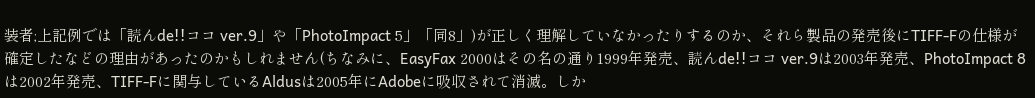装者;上記例では「読んde!!ココ ver.9」や「PhotoImpact 5」「同8」)が正しく理解していなかったりするのか、それら製品の発売後にTIFF-Fの仕様が確定したなどの理由があったのかもしれません(ちなみに、EasyFax 2000はその名の通り1999年発売、読んde!!ココ ver.9は2003年発売、PhotoImpact 8は2002年発売、TIFF-Fに関与しているAldusは2005年にAdobeに吸収されて消滅。しか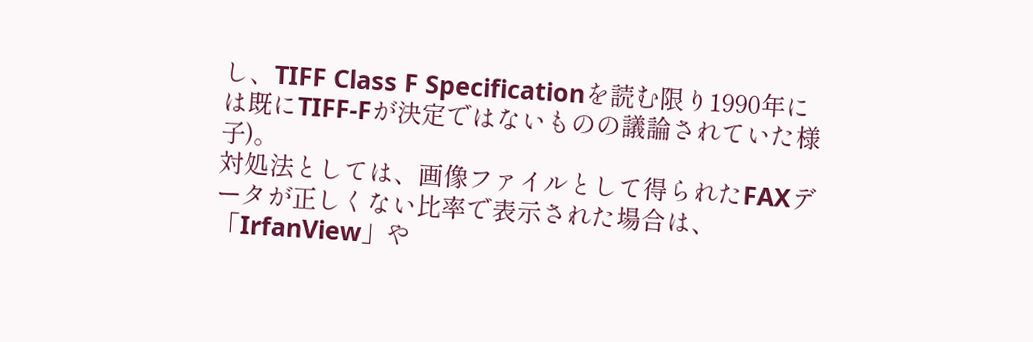し、TIFF Class F Specificationを読む限り1990年には既にTIFF-Fが決定ではないものの議論されていた様子)。
対処法としては、画像ファイルとして得られたFAXデータが正しくない比率で表示された場合は、「IrfanView」や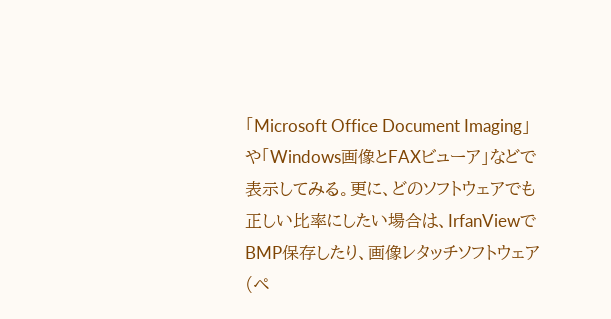「Microsoft Office Document Imaging」や「Windows画像とFAXビューア」などで表示してみる。更に、どのソフトウェアでも正しい比率にしたい場合は、IrfanViewでBMP保存したり、画像レタッチソフトウェア(ペ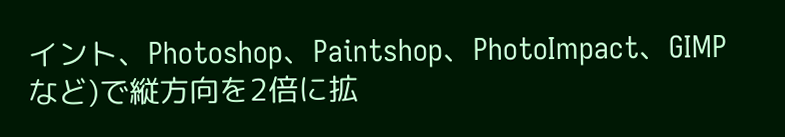イント、Photoshop、Paintshop、PhotoImpact、GIMPなど)で縦方向を2倍に拡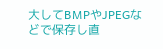大してBMPやJPEGなどで保存し直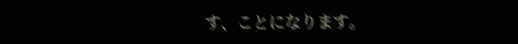す、ことになります。